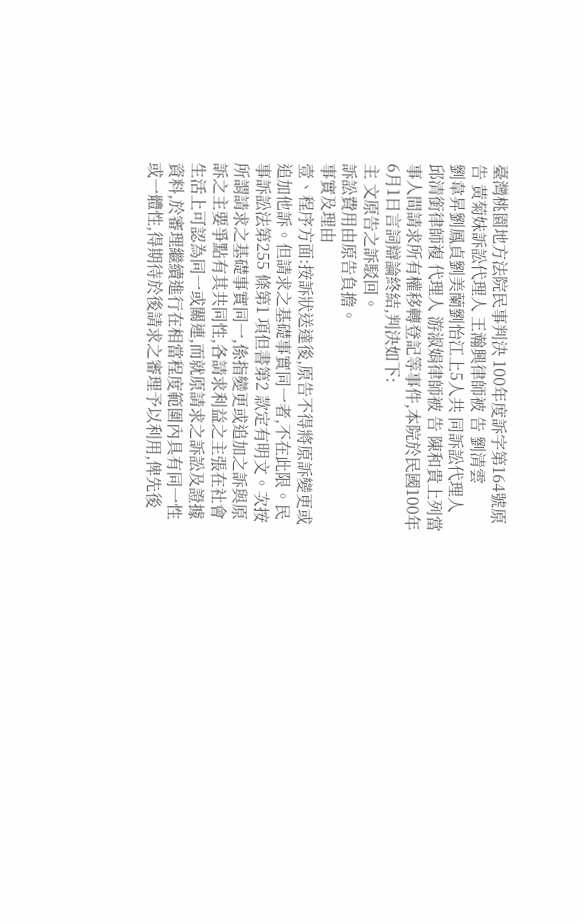臺灣桃園地方法院民事判決 100年度訴字第164號原 告 黃菊妹訴訟代理人 王瀚興律師被 告 劉清雲
劉韋昇劉鳳貞劉美蘭劉怡江上5人共 同訴訟代理人 邱清銜律師複 代理人 游淑娟律師被 告 陳和貴上列當事人間請求所有權移轉登記等事件,本院於民國100年6月1日言詞辯論終結,判決如下:
主 文原告之訴駁回。
訴訟費用由原告負擔。
事實及理由
壹、程序方面:按訴狀送達後,原告不得將原訴變更或追加他訴。但請求之基礎事實同一者,不在此限。民事訴訟法第255 條第1 項但書第2 款定有明文。次按所謂請求之基礎事實同一,係指變更或追加之訴與原訴之主要爭點有其共同性,各請求利益之主張在社會生活上可認為同一或關連,而就原請求之訴訟及證據資料,於審理繼續進行在相當程度範圍內具有同一性或一體性,得期待於後請求之審理予以利用,俾先後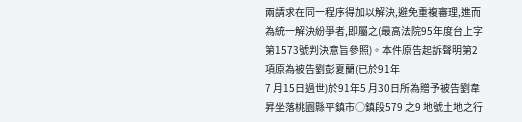兩請求在同一程序得加以解決,避免重複審理,進而為統一解決紛爭者,即屬之(最高法院95年度台上字第1573號判決意旨參照)。本件原告起訴聲明第2 項原為被告劉彭夏蘭(已於91年
7 月15日過世)於91年5 月30日所為贈予被告劉韋昇坐落桃園縣平鎮市○鎮段579 之9 地號土地之行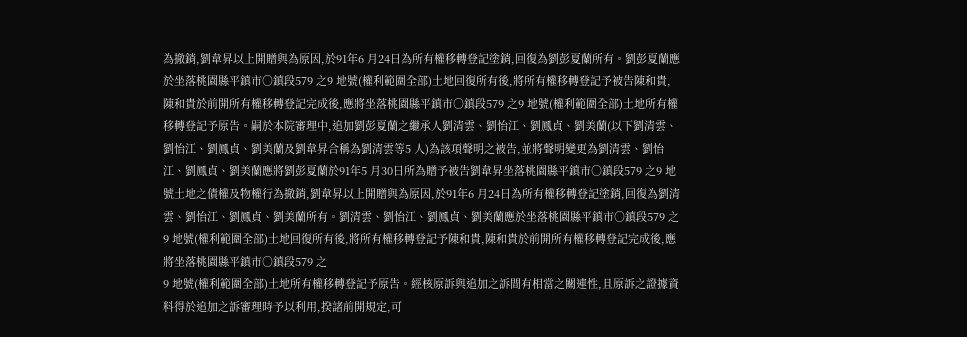為撤銷,劉韋昇以上開贈與為原因,於91年6 月24日為所有權移轉登記塗銷,回復為劉彭夏蘭所有。劉彭夏蘭應於坐落桃園縣平鎮市○鎮段579 之9 地號(權利範圍全部)土地回復所有後,將所有權移轉登記予被告陳和貴,陳和貴於前開所有權移轉登記完成後,應將坐落桃園縣平鎮市○鎮段579 之9 地號(權利範圍全部)土地所有權移轉登記予原告。嗣於本院審理中,追加劉彭夏蘭之繼承人劉清雲、劉怡江、劉鳳貞、劉美蘭(以下劉清雲、劉怡江、劉鳳貞、劉美蘭及劉韋昇合稱為劉清雲等5 人)為該項聲明之被告,並將聲明變更為劉清雲、劉怡江、劉鳳貞、劉美蘭應將劉彭夏蘭於91年5 月30日所為贈予被告劉韋昇坐落桃園縣平鎮市○鎮段579 之9 地號土地之債權及物權行為撤銷,劉韋昇以上開贈與為原因,於91年6 月24日為所有權移轉登記塗銷,回復為劉清雲、劉怡江、劉鳳貞、劉美蘭所有。劉清雲、劉怡江、劉鳳貞、劉美蘭應於坐落桃園縣平鎮市○鎮段579 之9 地號(權利範圍全部)土地回復所有後,將所有權移轉登記予陳和貴,陳和貴於前開所有權移轉登記完成後,應將坐落桃園縣平鎮市○鎮段579 之
9 地號(權利範圍全部)土地所有權移轉登記予原告。經核原訴與追加之訴間有相當之關連性,且原訴之證據資料得於追加之訴審理時予以利用,揆諸前開規定,可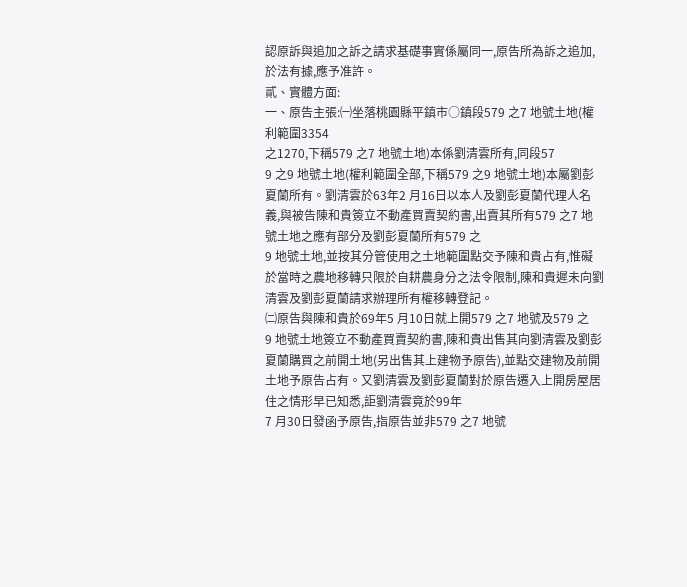認原訴與追加之訴之請求基礎事實係屬同一,原告所為訴之追加,於法有據,應予准許。
貳、實體方面:
一、原告主張:㈠坐落桃園縣平鎮市○鎮段579 之7 地號土地(權利範圍3354
之1270,下稱579 之7 地號土地)本係劉清雲所有,同段57
9 之9 地號土地(權利範圍全部,下稱579 之9 地號土地)本屬劉彭夏蘭所有。劉清雲於63年2 月16日以本人及劉彭夏蘭代理人名義,與被告陳和貴簽立不動產買賣契約書,出賣其所有579 之7 地號土地之應有部分及劉彭夏蘭所有579 之
9 地號土地,並按其分管使用之土地範圍點交予陳和貴占有,惟礙於當時之農地移轉只限於自耕農身分之法令限制,陳和貴遲未向劉清雲及劉彭夏蘭請求辦理所有權移轉登記。
㈡原告與陳和貴於69年5 月10日就上開579 之7 地號及579 之
9 地號土地簽立不動產買賣契約書,陳和貴出售其向劉清雲及劉彭夏蘭購買之前開土地(另出售其上建物予原告),並點交建物及前開土地予原告占有。又劉清雲及劉彭夏蘭對於原告遷入上開房屋居住之情形早已知悉,詎劉清雲竟於99年
7 月30日發函予原告,指原告並非579 之7 地號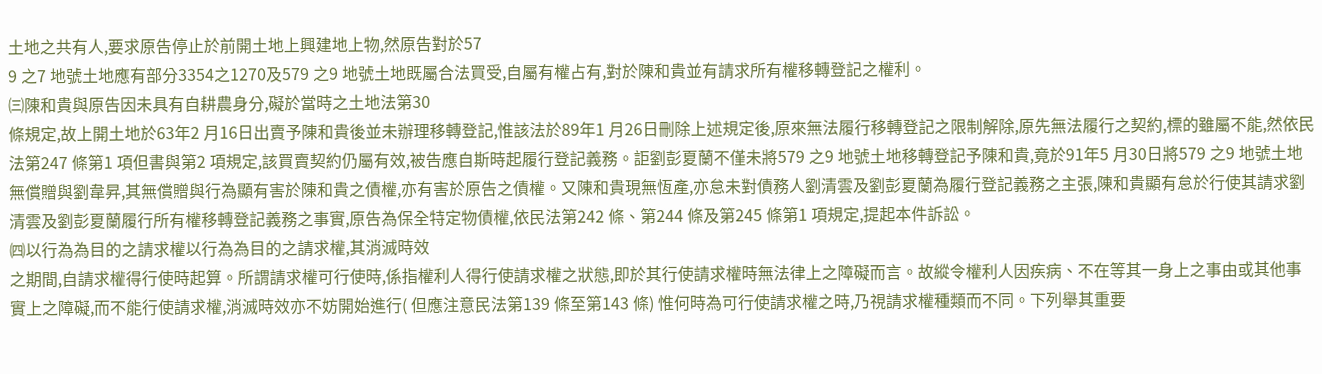土地之共有人,要求原告停止於前開土地上興建地上物,然原告對於57
9 之7 地號土地應有部分3354之1270及579 之9 地號土地既屬合法買受,自屬有權占有,對於陳和貴並有請求所有權移轉登記之權利。
㈢陳和貴與原告因未具有自耕農身分,礙於當時之土地法第30
條規定,故上開土地於63年2 月16日出賣予陳和貴後並未辦理移轉登記,惟該法於89年1 月26日刪除上述規定後,原來無法履行移轉登記之限制解除,原先無法履行之契約,標的雖屬不能,然依民法第247 條第1 項但書與第2 項規定,該買賣契約仍屬有效,被告應自斯時起履行登記義務。詎劉彭夏蘭不僅未將579 之9 地號土地移轉登記予陳和貴,竟於91年5 月30日將579 之9 地號土地無償贈與劉韋昇,其無償贈與行為顯有害於陳和貴之債權,亦有害於原告之債權。又陳和貴現無恆產,亦怠未對債務人劉清雲及劉彭夏蘭為履行登記義務之主張,陳和貴顯有怠於行使其請求劉清雲及劉彭夏蘭履行所有權移轉登記義務之事實,原告為保全特定物債權,依民法第242 條、第244 條及第245 條第1 項規定,提起本件訴訟。
㈣以行為為目的之請求權以行為為目的之請求權,其消滅時效
之期間,自請求權得行使時起算。所謂請求權可行使時,係指權利人得行使請求權之狀態,即於其行使請求權時無法律上之障礙而言。故縱令權利人因疾病、不在等其一身上之事由或其他事實上之障礙,而不能行使請求權,消滅時效亦不妨開始進行( 但應注意民法第139 條至第143 條) 惟何時為可行使請求權之時,乃視請求權種類而不同。下列舉其重要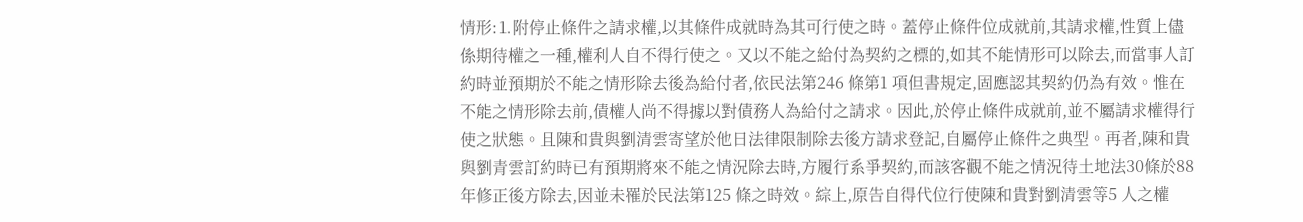情形:⒈附停止條件之請求權,以其條件成就時為其可行使之時。蓋停止條件位成就前,其請求權,性質上儘係期待權之一種,權利人自不得行使之。又以不能之給付為契約之標的,如其不能情形可以除去,而當事人訂約時並預期於不能之情形除去後為給付者,依民法第246 條第1 項但書規定,固應認其契約仍為有效。惟在不能之情形除去前,債權人尚不得據以對債務人為給付之請求。因此,於停止條件成就前,並不屬請求權得行使之狀態。且陳和貴與劉清雲寄望於他日法律限制除去後方請求登記,自屬停止條件之典型。再者,陳和貴與劉青雲訂約時已有預期將來不能之情況除去時,方履行系爭契約,而該客觀不能之情況待土地法30條於88年修正後方除去,因並未罹於民法第125 條之時效。綜上,原告自得代位行使陳和貴對劉清雲等5 人之權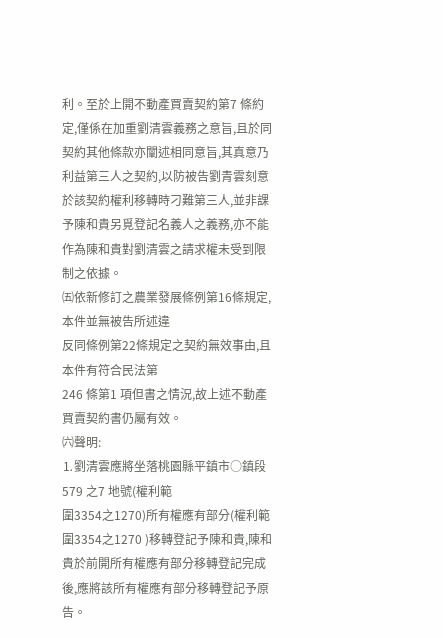利。至於上開不動產買賣契約第7 條約定,僅係在加重劉清雲義務之意旨,且於同契約其他條款亦闡述相同意旨,其真意乃利益第三人之契約,以防被告劉青雲刻意於該契約權利移轉時刁難第三人,並非課予陳和貴另覓登記名義人之義務,亦不能作為陳和貴對劉清雲之請求權未受到限制之依據。
㈤依新修訂之農業發展條例第16條規定,本件並無被告所述違
反同條例第22條規定之契約無效事由,且本件有符合民法第
246 條第1 項但書之情況,故上述不動產買賣契約書仍屬有效。
㈥聲明:
⒈劉清雲應將坐落桃園縣平鎮市○鎮段579 之7 地號(權利範
圍3354之1270)所有權應有部分(權利範圍3354之1270 )移轉登記予陳和貴,陳和貴於前開所有權應有部分移轉登記完成後,應將該所有權應有部分移轉登記予原告。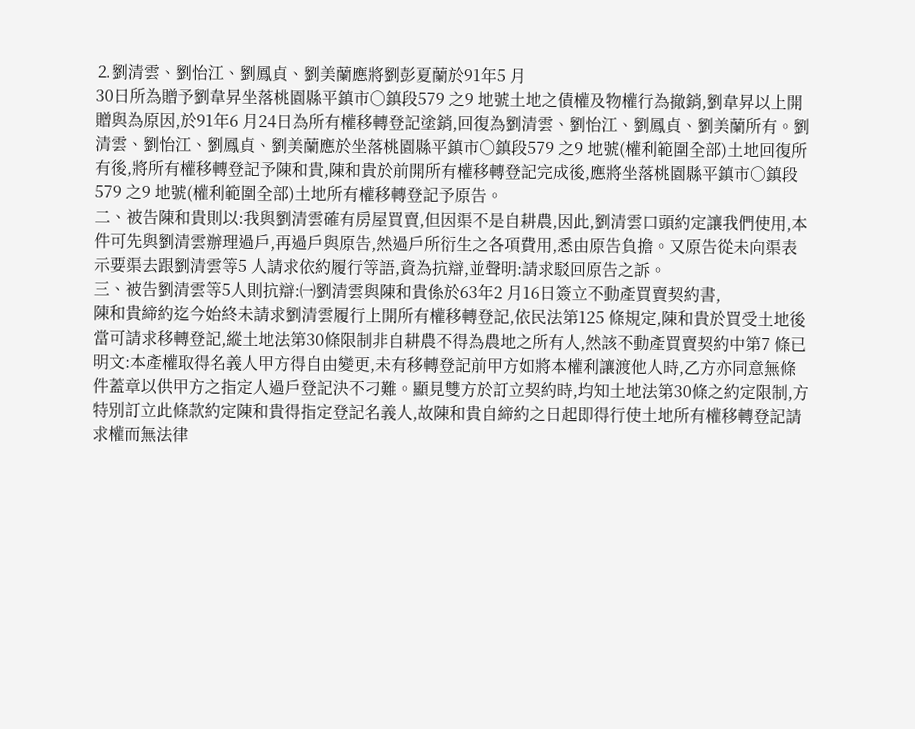⒉劉清雲、劉怡江、劉鳳貞、劉美蘭應將劉彭夏蘭於91年5 月
30日所為贈予劉韋昇坐落桃園縣平鎮市○鎮段579 之9 地號土地之債權及物權行為撤銷,劉韋昇以上開贈與為原因,於91年6 月24日為所有權移轉登記塗銷,回復為劉清雲、劉怡江、劉鳳貞、劉美蘭所有。劉清雲、劉怡江、劉鳳貞、劉美蘭應於坐落桃園縣平鎮市○鎮段579 之9 地號(權利範圍全部)土地回復所有後,將所有權移轉登記予陳和貴,陳和貴於前開所有權移轉登記完成後,應將坐落桃園縣平鎮市○鎮段579 之9 地號(權利範圍全部)土地所有權移轉登記予原告。
二、被告陳和貴則以:我與劉清雲確有房屋買賣,但因渠不是自耕農,因此,劉清雲口頭約定讓我們使用,本件可先與劉清雲辦理過戶,再過戶與原告,然過戶所衍生之各項費用,悉由原告負擔。又原告從未向渠表示要渠去跟劉清雲等5 人請求依約履行等語,資為抗辯,並聲明:請求駁回原告之訴。
三、被告劉清雲等5人則抗辯:㈠劉清雲與陳和貴係於63年2 月16日簽立不動產買賣契約書,
陳和貴締約迄今始終未請求劉清雲履行上開所有權移轉登記,依民法第125 條規定,陳和貴於買受土地後當可請求移轉登記,縱土地法第30條限制非自耕農不得為農地之所有人,然該不動產買賣契約中第7 條已明文:本產權取得名義人甲方得自由變更,未有移轉登記前甲方如將本權利讓渡他人時,乙方亦同意無條件蓋章以供甲方之指定人過戶登記決不刁難。顯見雙方於訂立契約時,均知土地法第30條之約定限制,方特別訂立此條款約定陳和貴得指定登記名義人,故陳和貴自締約之日起即得行使土地所有權移轉登記請求權而無法律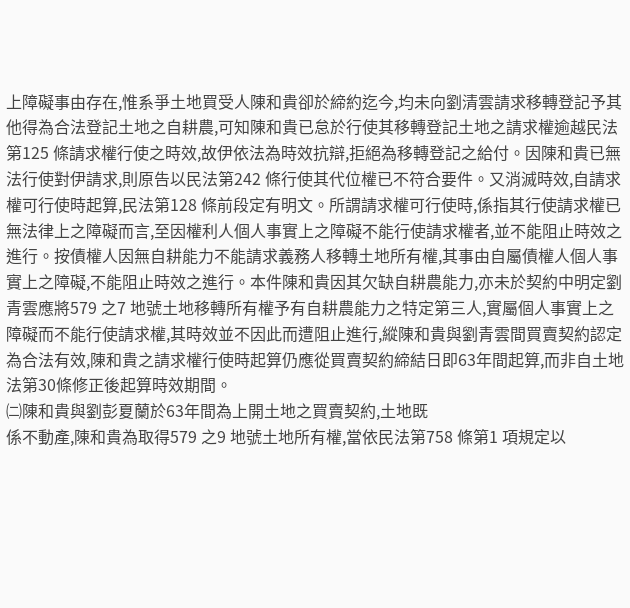上障礙事由存在,惟系爭土地買受人陳和貴卻於締約迄今,均未向劉清雲請求移轉登記予其他得為合法登記土地之自耕農,可知陳和貴已怠於行使其移轉登記土地之請求權逾越民法第125 條請求權行使之時效,故伊依法為時效抗辯,拒絕為移轉登記之給付。因陳和貴已無法行使對伊請求,則原告以民法第242 條行使其代位權已不符合要件。又消滅時效,自請求權可行使時起算,民法第128 條前段定有明文。所謂請求權可行使時,係指其行使請求權已無法律上之障礙而言,至因權利人個人事實上之障礙不能行使請求權者,並不能阻止時效之進行。按債權人因無自耕能力不能請求義務人移轉土地所有權,其事由自屬債權人個人事實上之障礙,不能阻止時效之進行。本件陳和貴因其欠缺自耕農能力,亦未於契約中明定劉青雲應將579 之7 地號土地移轉所有權予有自耕農能力之特定第三人,實屬個人事實上之障礙而不能行使請求權,其時效並不因此而遭阻止進行,縱陳和貴與劉青雲間買賣契約認定為合法有效,陳和貴之請求權行使時起算仍應從買賣契約締結日即63年間起算,而非自土地法第30條修正後起算時效期間。
㈡陳和貴與劉彭夏蘭於63年間為上開土地之買賣契約,土地既
係不動產,陳和貴為取得579 之9 地號土地所有權,當依民法第758 條第1 項規定以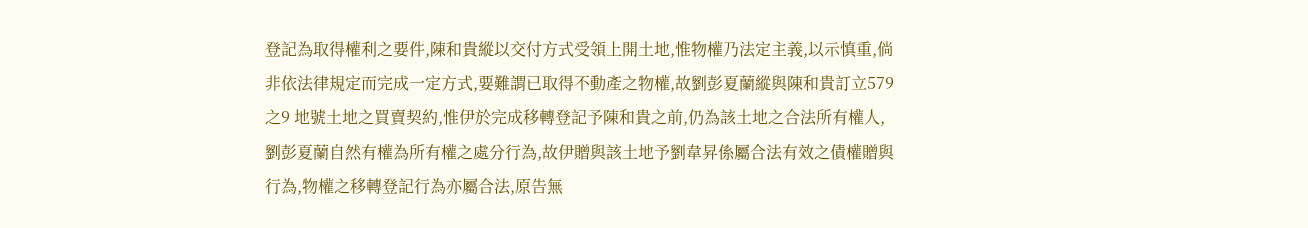登記為取得權利之要件,陳和貴縱以交付方式受領上開土地,惟物權乃法定主義,以示慎重,倘非依法律規定而完成一定方式,要難謂已取得不動產之物權,故劉彭夏蘭縱與陳和貴訂立579 之9 地號土地之買賣契約,惟伊於完成移轉登記予陳和貴之前,仍為該土地之合法所有權人,劉彭夏蘭自然有權為所有權之處分行為,故伊贈與該土地予劉韋昇係屬合法有效之債權贈與行為,物權之移轉登記行為亦屬合法,原告無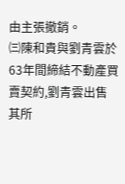由主張撤銷。
㈢陳和貴與劉青雲於63年間締結不動產買賣契約,劉青雲出售
其所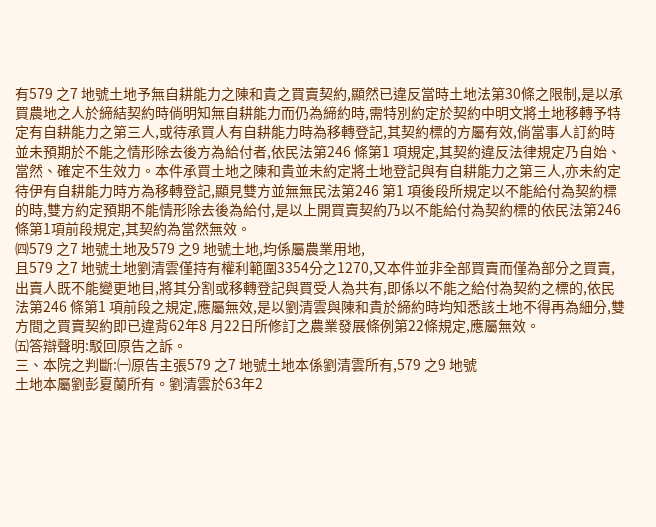有579 之7 地號土地予無自耕能力之陳和貴之買賣契約,顯然已違反當時土地法第30條之限制,是以承買農地之人於締結契約時倘明知無自耕能力而仍為締約時,需特別約定於契約中明文將土地移轉予特定有自耕能力之第三人,或待承買人有自耕能力時為移轉登記,其契約標的方屬有效,倘當事人訂約時並未預期於不能之情形除去後方為給付者,依民法第246 條第1 項規定,其契約違反法律規定乃自始、當然、確定不生效力。本件承買土地之陳和貴並未約定將土地登記與有自耕能力之第三人,亦未約定待伊有自耕能力時方為移轉登記,顯見雙方並無無民法第246 第1 項後段所規定以不能給付為契約標的時,雙方約定預期不能情形除去後為給付,是以上開買賣契約乃以不能給付為契約標的依民法第246條第1項前段規定,其契約為當然無效。
㈣579 之7 地號土地及579 之9 地號土地,均係屬農業用地,
且579 之7 地號土地劉清雲僅持有權利範圍3354分之1270,又本件並非全部買賣而僅為部分之買賣,出賣人既不能變更地目,將其分割或移轉登記與買受人為共有,即係以不能之給付為契約之標的,依民法第246 條第1 項前段之規定,應屬無效,是以劉清雲與陳和貴於締約時均知悉該土地不得再為細分,雙方間之買賣契約即已違背62年8 月22日所修訂之農業發展條例第22條規定,應屬無效。
㈤答辯聲明:駁回原告之訴。
三、本院之判斷:㈠原告主張579 之7 地號土地本係劉清雲所有,579 之9 地號
土地本屬劉彭夏蘭所有。劉清雲於63年2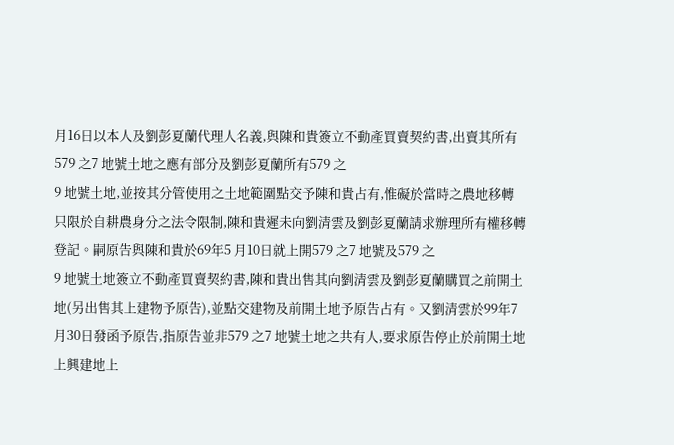月16日以本人及劉彭夏蘭代理人名義,與陳和貴簽立不動產買賣契約書,出賣其所有579 之7 地號土地之應有部分及劉彭夏蘭所有579 之
9 地號土地,並按其分管使用之土地範圍點交予陳和貴占有,惟礙於當時之農地移轉只限於自耕農身分之法令限制,陳和貴遲未向劉清雲及劉彭夏蘭請求辦理所有權移轉登記。嗣原告與陳和貴於69年5 月10日就上開579 之7 地號及579 之
9 地號土地簽立不動產買賣契約書,陳和貴出售其向劉清雲及劉彭夏蘭購買之前開土地(另出售其上建物予原告),並點交建物及前開土地予原告占有。又劉清雲於99年7 月30日發函予原告,指原告並非579 之7 地號土地之共有人,要求原告停止於前開土地上興建地上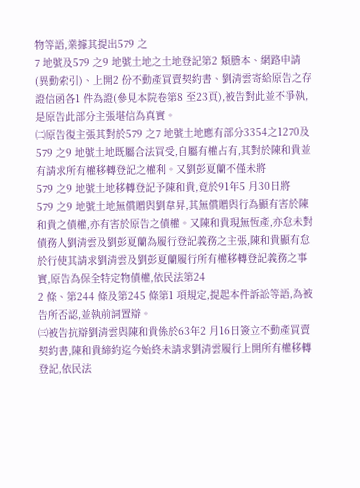物等語,業據其提出579 之
7 地號及579 之9 地號土地之土地登記第2 類謄本、網路申請(異動索引)、上開2 份不動產買賣契約書、劉清雲寄給原告之存證信函各1 件為證(參見本院卷第8 至23頁),被告對此並不爭執,是原告此部分主張堪信為真實。
㈡原告復主張其對於579 之7 地號土地應有部分3354之1270及
579 之9 地號土地既屬合法買受,自屬有權占有,其對於陳和貴並有請求所有權移轉登記之權利。又劉彭夏蘭不僅未將
579 之9 地號土地移轉登記予陳和貴,竟於91年5 月30日將
579 之9 地號土地無償贈與劉韋昇,其無償贈與行為顯有害於陳和貴之債權,亦有害於原告之債權。又陳和貴現無恆產,亦怠未對債務人劉清雲及劉彭夏蘭為履行登記義務之主張,陳和貴顯有怠於行使其請求劉清雲及劉彭夏蘭履行所有權移轉登記義務之事實,原告為保全特定物債權,依民法第24
2 條、第244 條及第245 條第1 項規定,提起本件訴訟等語,為被告所否認,並執前詞置辯。
㈢被告抗辯劉清雲與陳和貴係於63年2 月16日簽立不動產買賣
契約書,陳和貴締約迄今始終未請求劉清雲履行上開所有權移轉登記,依民法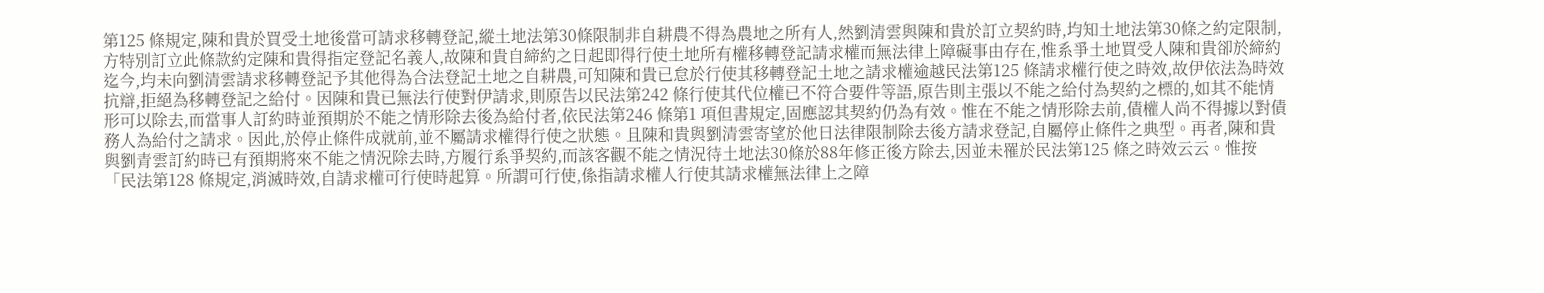第125 條規定,陳和貴於買受土地後當可請求移轉登記,縱土地法第30條限制非自耕農不得為農地之所有人,然劉清雲與陳和貴於訂立契約時,均知土地法第30條之約定限制,方特別訂立此條款約定陳和貴得指定登記名義人,故陳和貴自締約之日起即得行使土地所有權移轉登記請求權而無法律上障礙事由存在,惟系爭土地買受人陳和貴卻於締約迄今,均未向劉清雲請求移轉登記予其他得為合法登記土地之自耕農,可知陳和貴已怠於行使其移轉登記土地之請求權逾越民法第125 條請求權行使之時效,故伊依法為時效抗辯,拒絕為移轉登記之給付。因陳和貴已無法行使對伊請求,則原告以民法第242 條行使其代位權已不符合要件等語,原告則主張以不能之給付為契約之標的,如其不能情形可以除去,而當事人訂約時並預期於不能之情形除去後為給付者,依民法第246 條第1 項但書規定,固應認其契約仍為有效。惟在不能之情形除去前,債權人尚不得據以對債務人為給付之請求。因此,於停止條件成就前,並不屬請求權得行使之狀態。且陳和貴與劉清雲寄望於他日法律限制除去後方請求登記,自屬停止條件之典型。再者,陳和貴與劉青雲訂約時已有預期將來不能之情況除去時,方履行系爭契約,而該客觀不能之情況待土地法30條於88年修正後方除去,因並未罹於民法第125 條之時效云云。惟按「民法第128 條規定,消滅時效,自請求權可行使時起算。所謂可行使,係指請求權人行使其請求權無法律上之障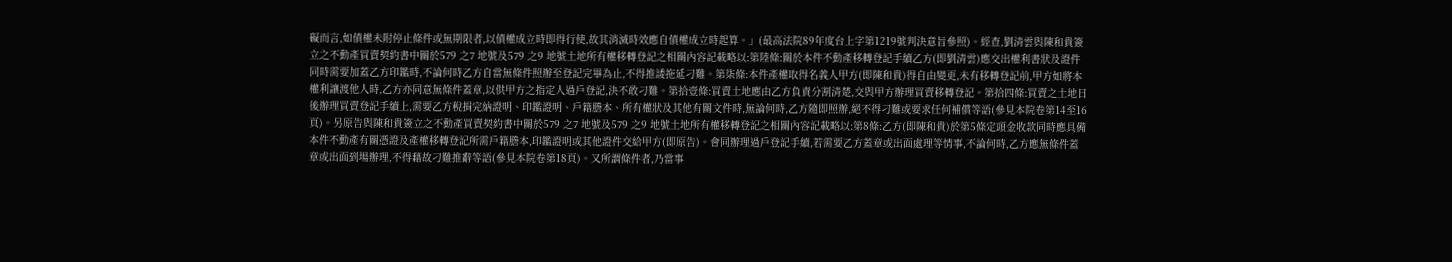礙而言,如債權未附停止條件或無期限者,以債權成立時即得行使,故其消滅時效應自債權成立時起算。」(最高法院89年度台上字第1219號判決意旨參照)。經查,劉清雲與陳和貴簽立之不動產買賣契約書中關於579 之7 地號及579 之9 地號土地所有權移轉登記之相關內容記載略以:第陸條:關於本件不動產移轉登記手續乙方(即劉清雲)應交出權利書狀及證件同時需要加蓋乙方印鑑時,不論何時乙方自當無條件照辦至登記完畢為止,不得推諉拖延刁難。第柒條:本件產權取得名義人甲方(即陳和貴)得自由變更,未有移轉登記前,甲方如將本權利讓渡他人時,乙方亦同意無條件蓋章,以供甲方之指定人過戶登記,決不敢刁難。第拾壹條:買賣土地應由乙方負責分割清楚,交與甲方辦理買賣移轉登記。第拾四條:買賣之土地日後辦理買賣登記手續上,需要乙方稅捐完納證明、印鑑證明、戶籍謄本、所有權狀及其他有關文件時,無論何時,乙方隨即照辦,絕不得刁難或要求任何補償等語(參見本院卷第14至16頁)。另原告與陳和貴簽立之不動產買賣契約書中關於579 之7 地號及579 之9 地號土地所有權移轉登記之相關內容記載略以:第8條:乙方(即陳和貴)於第5條定頭金收款同時應具備本件不動產有關憑證及產權移轉登記所需戶籍謄本,印鑑證明或其他證件交給甲方(即原告)。會同辦理過戶登記手續,若需要乙方蓋章或出面處理等情事,不論何時,乙方應無條件蓋章或出面到場辦理,不得藉故刁難推辭等語(參見本院卷第18頁)。又所謂條件者,乃當事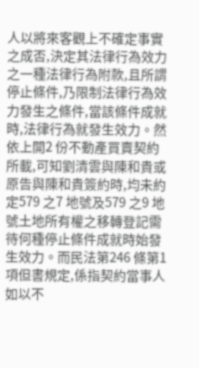人以將來客觀上不確定事實之成否,決定其法律行為效力之一種法律行為附款,且所謂停止條件,乃限制法律行為效力發生之條件,當該條件成就時,法律行為就發生效力。然依上開2 份不動產買賣契約所載,可知劉清雲與陳和貴或原告與陳和貴簽約時,均未約定579 之7 地號及579 之9 地號土地所有權之移轉登記需待何種停止條件成就時始發生效力。而民法第246 條第1 項但書規定,係指契約當事人如以不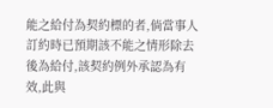能之給付為契約標的者,倘當事人訂約時已預期該不能之情形除去後為給付,該契約例外承認為有效,此與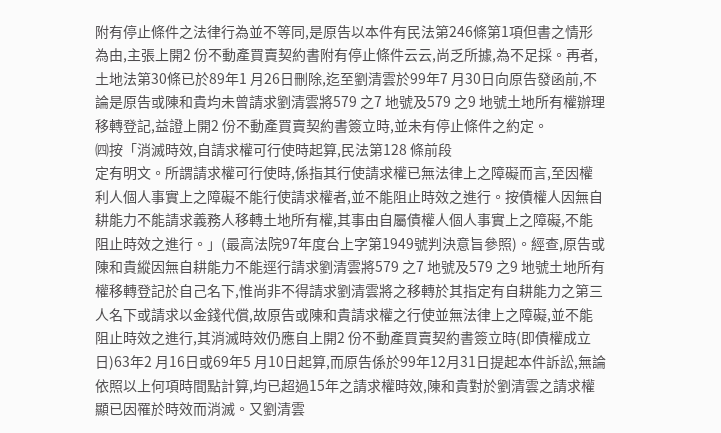附有停止條件之法律行為並不等同,是原告以本件有民法第246條第1項但書之情形為由,主張上開2 份不動產買賣契約書附有停止條件云云,尚乏所據,為不足採。再者,土地法第30條已於89年1 月26日刪除,迄至劉清雲於99年7 月30日向原告發函前,不論是原告或陳和貴均未曾請求劉清雲將579 之7 地號及579 之9 地號土地所有權辦理移轉登記,益證上開2 份不動產買賣契約書簽立時,並未有停止條件之約定。
㈣按「消滅時效,自請求權可行使時起算,民法第128 條前段
定有明文。所謂請求權可行使時,係指其行使請求權已無法律上之障礙而言,至因權利人個人事實上之障礙不能行使請求權者,並不能阻止時效之進行。按債權人因無自耕能力不能請求義務人移轉土地所有權,其事由自屬債權人個人事實上之障礙,不能阻止時效之進行。」(最高法院97年度台上字第1949號判決意旨參照)。經查,原告或陳和貴縱因無自耕能力不能逕行請求劉清雲將579 之7 地號及579 之9 地號土地所有權移轉登記於自己名下,惟尚非不得請求劉清雲將之移轉於其指定有自耕能力之第三人名下或請求以金錢代償,故原告或陳和貴請求權之行使並無法律上之障礙,並不能阻止時效之進行,其消滅時效仍應自上開2 份不動產買賣契約書簽立時(即債權成立日)63年2 月16日或69年5 月10日起算,而原告係於99年12月31日提起本件訴訟,無論依照以上何項時間點計算,均已超過15年之請求權時效,陳和貴對於劉清雲之請求權顯已因罹於時效而消滅。又劉清雲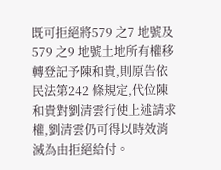既可拒絕將579 之7 地號及579 之9 地號土地所有權移轉登記予陳和貴,則原告依民法第242 條規定,代位陳和貴對劉清雲行使上述請求權,劉清雲仍可得以時效消滅為由拒絕給付。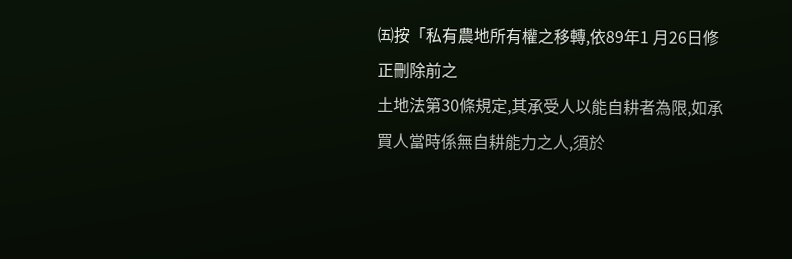㈤按「私有農地所有權之移轉,依89年1 月26日修正刪除前之
土地法第30條規定,其承受人以能自耕者為限,如承買人當時係無自耕能力之人,須於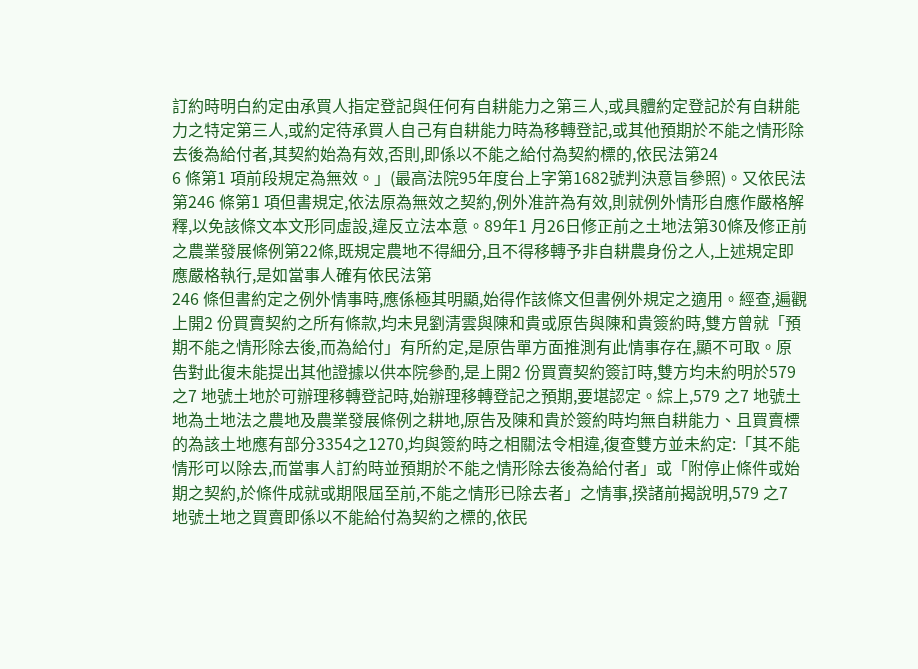訂約時明白約定由承買人指定登記與任何有自耕能力之第三人,或具體約定登記於有自耕能力之特定第三人,或約定待承買人自己有自耕能力時為移轉登記,或其他預期於不能之情形除去後為給付者,其契約始為有效,否則,即係以不能之給付為契約標的,依民法第24
6 條第1 項前段規定為無效。」(最高法院95年度台上字第1682號判決意旨參照)。又依民法第246 條第1 項但書規定,依法原為無效之契約,例外准許為有效,則就例外情形自應作嚴格解釋,以免該條文本文形同虛設,違反立法本意。89年1 月26日修正前之土地法第30條及修正前之農業發展條例第22條,既規定農地不得細分,且不得移轉予非自耕農身份之人,上述規定即應嚴格執行,是如當事人確有依民法第
246 條但書約定之例外情事時,應係極其明顯,始得作該條文但書例外規定之適用。經查,遍觀上開2 份買賣契約之所有條款,均未見劉清雲與陳和貴或原告與陳和貴簽約時,雙方曾就「預期不能之情形除去後,而為給付」有所約定,是原告單方面推測有此情事存在,顯不可取。原告對此復未能提出其他證據以供本院參酌,是上開2 份買賣契約簽訂時,雙方均未約明於579 之7 地號土地於可辦理移轉登記時,始辦理移轉登記之預期,要堪認定。綜上,579 之7 地號土地為土地法之農地及農業發展條例之耕地,原告及陳和貴於簽約時均無自耕能力、且買賣標的為該土地應有部分3354之1270,均與簽約時之相關法令相違,復查雙方並未約定:「其不能情形可以除去,而當事人訂約時並預期於不能之情形除去後為給付者」或「附停止條件或始期之契約,於條件成就或期限屆至前,不能之情形已除去者」之情事,揆諸前揭說明,579 之7 地號土地之買賣即係以不能給付為契約之標的,依民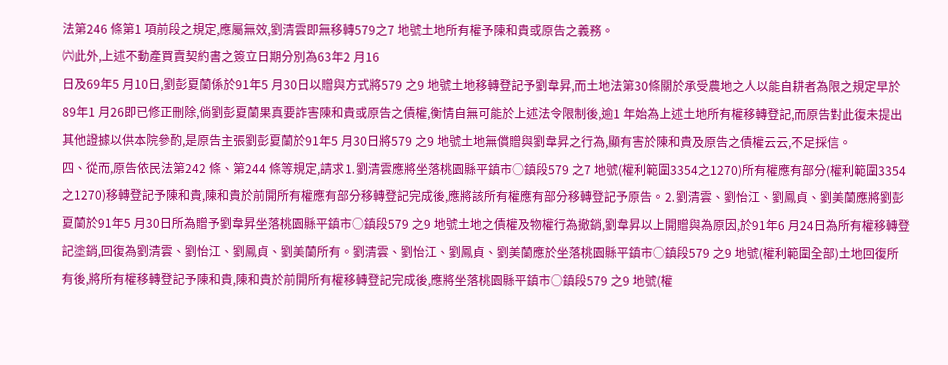法第246 條第1 項前段之規定,應屬無效,劉清雲即無移轉579之7 地號土地所有權予陳和貴或原告之義務。
㈥此外,上述不動產買賣契約書之簽立日期分別為63年2 月16
日及69年5 月10日,劉彭夏蘭係於91年5 月30日以贈與方式將579 之9 地號土地移轉登記予劉韋昇,而土地法第30條關於承受農地之人以能自耕者為限之規定早於89年1 月26即已修正刪除,倘劉彭夏蘭果真要詐害陳和貴或原告之債權,衡情自無可能於上述法令限制後,逾1 年始為上述土地所有權移轉登記,而原告對此復未提出其他證據以供本院參酌,是原告主張劉彭夏蘭於91年5 月30日將579 之9 地號土地無償贈與劉韋昇之行為,顯有害於陳和貴及原告之債權云云,不足採信。
四、從而,原告依民法第242 條、第244 條等規定,請求⒈劉清雲應將坐落桃園縣平鎮市○鎮段579 之7 地號(權利範圍3354之1270)所有權應有部分(權利範圍3354之1270)移轉登記予陳和貴,陳和貴於前開所有權應有部分移轉登記完成後,應將該所有權應有部分移轉登記予原告。⒉劉清雲、劉怡江、劉鳳貞、劉美蘭應將劉彭夏蘭於91年5 月30日所為贈予劉韋昇坐落桃園縣平鎮市○鎮段579 之9 地號土地之債權及物權行為撤銷,劉韋昇以上開贈與為原因,於91年6 月24日為所有權移轉登記塗銷,回復為劉清雲、劉怡江、劉鳳貞、劉美蘭所有。劉清雲、劉怡江、劉鳳貞、劉美蘭應於坐落桃園縣平鎮市○鎮段579 之9 地號(權利範圍全部)土地回復所有後,將所有權移轉登記予陳和貴,陳和貴於前開所有權移轉登記完成後,應將坐落桃園縣平鎮市○鎮段579 之9 地號(權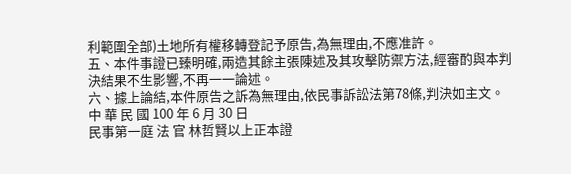利範圍全部)土地所有權移轉登記予原告,為無理由,不應准許。
五、本件事證已臻明確,兩造其餘主張陳述及其攻擊防禦方法,經審酌與本判決結果不生影響,不再一一論述。
六、據上論結,本件原告之訴為無理由,依民事訴訟法第78條,判決如主文。
中 華 民 國 100 年 6 月 30 日
民事第一庭 法 官 林哲賢以上正本證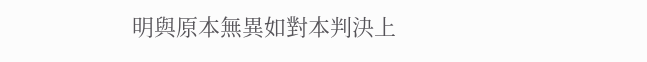明與原本無異如對本判決上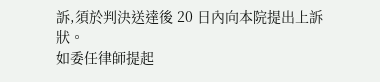訴,須於判決送達後 20 日內向本院提出上訴狀。
如委任律師提起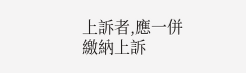上訴者,應一併繳納上訴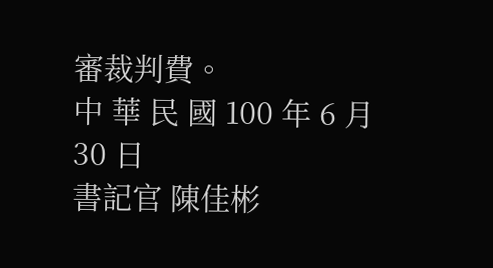審裁判費。
中 華 民 國 100 年 6 月 30 日
書記官 陳佳彬